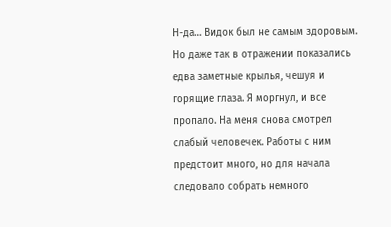Н-да… Видок был не самым здоровым. Но даже так в отражении показались едва заметные крылья, чешуя и горящие глаза. Я моргнул, и все пропало. На меня снова смотрел слабый человечек. Работы с ним предстоит много, но для начала следовало собрать немного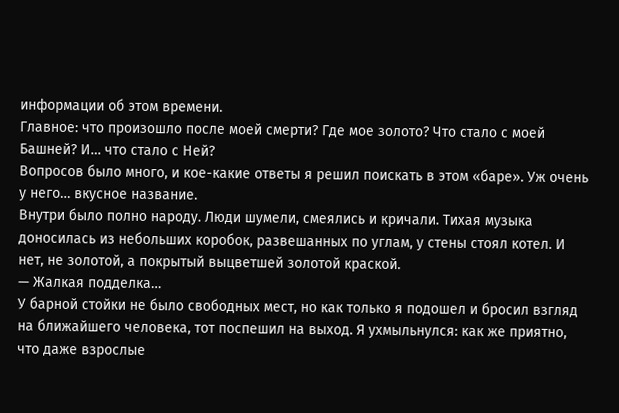информации об этом времени.
Главное: что произошло после моей смерти? Где мое золото? Что стало с моей Башней? И… что стало с Ней?
Вопросов было много, и кое-какие ответы я решил поискать в этом «баре». Уж очень у него… вкусное название.
Внутри было полно народу. Люди шумели, смеялись и кричали. Тихая музыка доносилась из небольших коробок, развешанных по углам, у стены стоял котел. И нет, не золотой, а покрытый выцветшей золотой краской.
— Жалкая подделка…
У барной стойки не было свободных мест, но как только я подошел и бросил взгляд на ближайшего человека, тот поспешил на выход. Я ухмыльнулся: как же приятно, что даже взрослые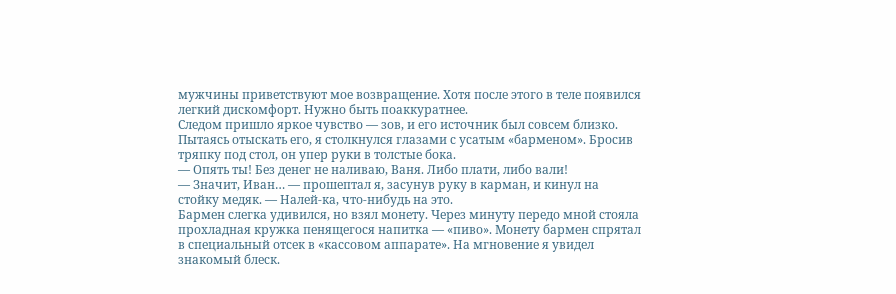мужчины приветствуют мое возвращение. Хотя после этого в теле появился легкий дискомфорт. Нужно быть поаккуратнее.
Следом пришло яркое чувство — зов, и его источник был совсем близко. Пытаясь отыскать его, я столкнулся глазами с усатым «барменом». Бросив тряпку под стол, он упер руки в толстые бока.
— Опять ты! Без денег не наливаю, Ваня. Либо плати, либо вали!
— Значит, Иван… — прошептал я, засунув руку в карман, и кинул на стойку медяк. — Налей-ка, что-нибудь на это.
Бармен слегка удивился, но взял монету. Через минуту передо мной стояла прохладная кружка пенящегося напитка — «пиво». Монету бармен спрятал в специальный отсек в «кассовом аппарате». На мгновение я увидел знакомый блеск.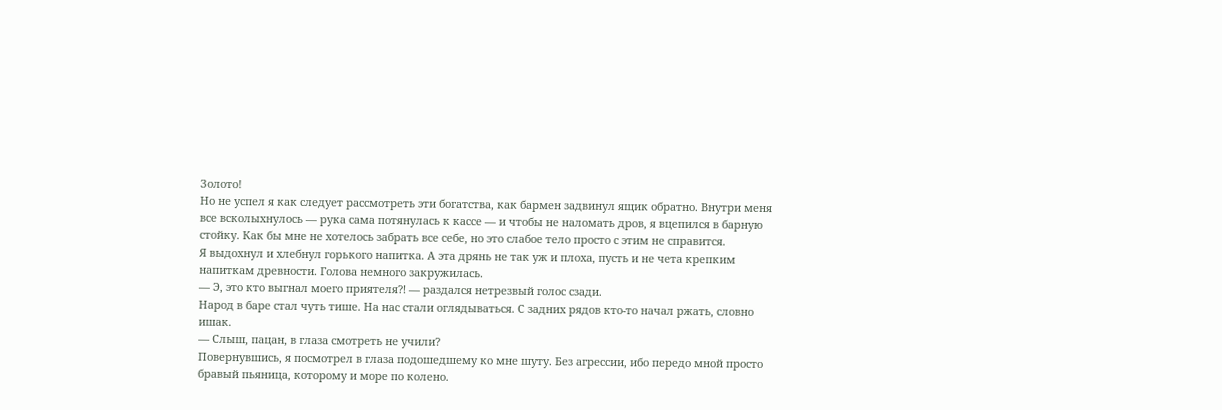Золото!
Но не успел я как следует рассмотреть эти богатства, как бармен задвинул ящик обратно. Внутри меня все всколыхнулось — рука сама потянулась к кассе — и чтобы не наломать дров, я вцепился в барную стойку. Как бы мне не хотелось забрать все себе, но это слабое тело просто с этим не справится.
Я выдохнул и хлебнул горького напитка. А эта дрянь не так уж и плоха, пусть и не чета крепким напиткам древности. Голова немного закружилась.
— Э, это кто выгнал моего приятеля⁈ — раздался нетрезвый голос сзади.
Народ в баре стал чуть тише. На нас стали оглядываться. С задних рядов кто-то начал ржать, словно ишак.
— Слыш, пацан, в глаза смотреть не учили?
Повернувшись, я посмотрел в глаза подошедшему ко мне шуту. Без агрессии, ибо передо мной просто бравый пьяница, которому и море по колено.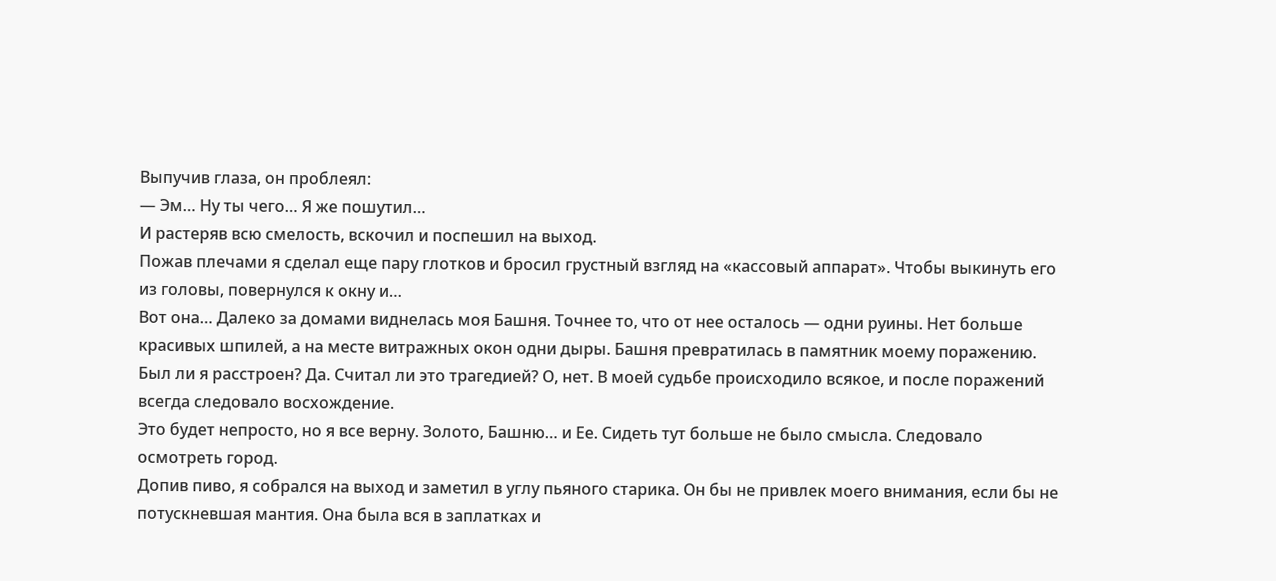Выпучив глаза, он проблеял:
— Эм… Ну ты чего… Я же пошутил…
И растеряв всю смелость, вскочил и поспешил на выход.
Пожав плечами я сделал еще пару глотков и бросил грустный взгляд на «кассовый аппарат». Чтобы выкинуть его из головы, повернулся к окну и…
Вот она… Далеко за домами виднелась моя Башня. Точнее то, что от нее осталось — одни руины. Нет больше красивых шпилей, а на месте витражных окон одни дыры. Башня превратилась в памятник моему поражению.
Был ли я расстроен? Да. Считал ли это трагедией? О, нет. В моей судьбе происходило всякое, и после поражений всегда следовало восхождение.
Это будет непросто, но я все верну. Золото, Башню… и Ее. Сидеть тут больше не было смысла. Следовало осмотреть город.
Допив пиво, я собрался на выход и заметил в углу пьяного старика. Он бы не привлек моего внимания, если бы не потускневшая мантия. Она была вся в заплатках и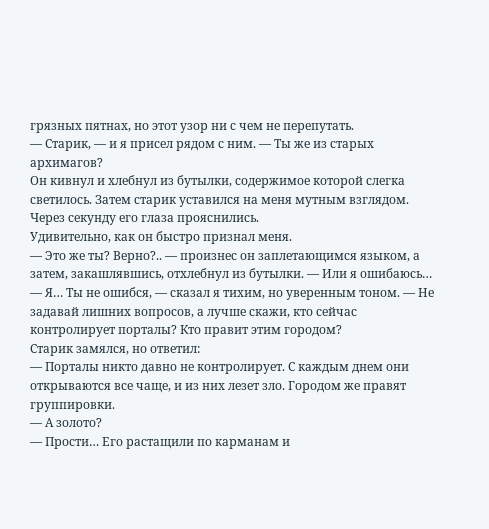грязных пятнах, но этот узор ни с чем не перепутать.
— Старик, — и я присел рядом с ним. — Ты же из старых архимагов?
Он кивнул и хлебнул из бутылки, содержимое которой слегка светилось. Затем старик уставился на меня мутным взглядом. Через секунду его глаза прояснились.
Удивительно, как он быстро признал меня.
— Это же ты? Верно?.. — произнес он заплетающимся языком, а затем, закашлявшись, отхлебнул из бутылки. — Или я ошибаюсь…
— Я… Ты не ошибся, — сказал я тихим, но уверенным тоном. — Не задавай лишних вопросов, а лучше скажи, кто сейчас контролирует порталы? Кто правит этим городом?
Старик замялся, но ответил:
— Порталы никто давно не контролирует. С каждым днем они открываются все чаще, и из них лезет зло. Городом же правят группировки.
— А золото?
— Прости… Его растащили по карманам и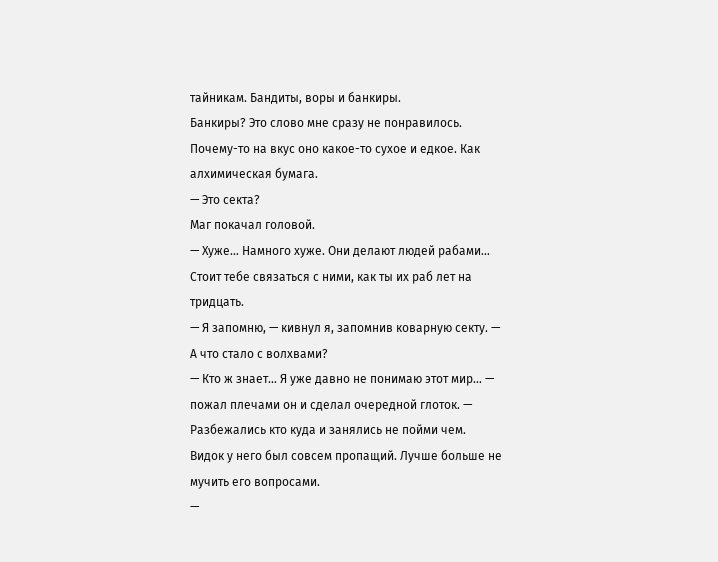тайникам. Бандиты, воры и банкиры.
Банкиры? Это слово мне сразу не понравилось. Почему-то на вкус оно какое-то сухое и едкое. Как алхимическая бумага.
— Это секта?
Маг покачал головой.
— Хуже… Намного хуже. Они делают людей рабами… Стоит тебе связаться с ними, как ты их раб лет на тридцать.
— Я запомню, — кивнул я, запомнив коварную секту. — А что стало с волхвами?
— Кто ж знает… Я уже давно не понимаю этот мир… — пожал плечами он и сделал очередной глоток. — Разбежались кто куда и занялись не пойми чем.
Видок у него был совсем пропащий. Лучше больше не мучить его вопросами.
—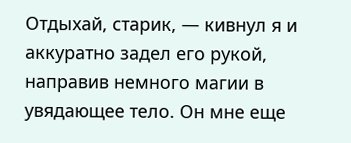Отдыхай, старик, — кивнул я и аккуратно задел его рукой, направив немного магии в увядающее тело. Он мне еще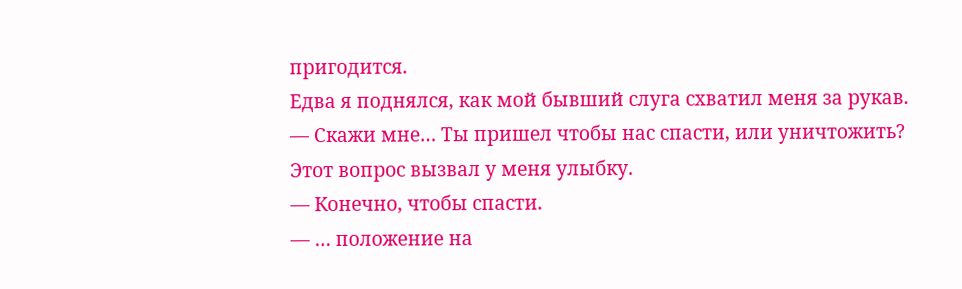пригодится.
Едва я поднялся, как мой бывший слуга схватил меня за рукав.
— Скажи мне… Ты пришел чтобы нас спасти, или уничтожить?
Этот вопрос вызвал у меня улыбку.
— Конечно, чтобы спасти.
— … положение на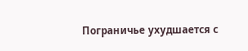Пограничье ухудшается с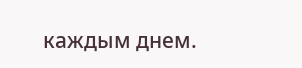каждым днем.